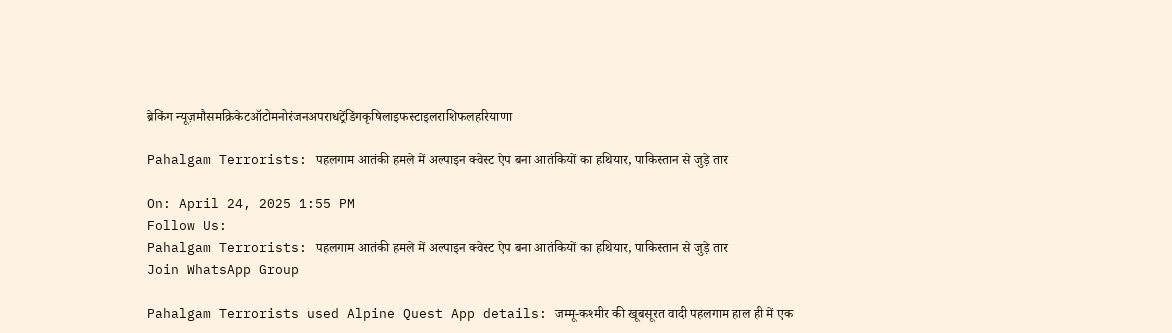ब्रेकिंग न्यूज़मौसमक्रिकेटऑटोमनोरंजनअपराधट्रेंडिंगकृषिलाइफस्टाइलराशिफलहरियाणा

Pahalgam Terrorists: पहलगाम आतंकी हमले में अल्पाइन क्वेस्ट ऐप बना आतंकियों का हथियार, पाकिस्तान से जुड़े तार

On: April 24, 2025 1:55 PM
Follow Us:
Pahalgam Terrorists: पहलगाम आतंकी हमले में अल्पाइन क्वेस्ट ऐप बना आतंकियों का हथियार, पाकिस्तान से जुड़े तार
Join WhatsApp Group

Pahalgam Terrorists used Alpine Quest App details: जम्मू-कश्मीर की खूबसूरत वादी पहलगाम हाल ही में एक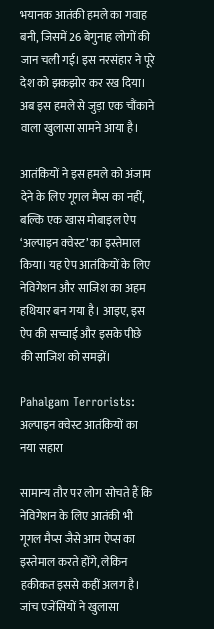भयानक आतंकी हमले का गवाह बनी, जिसमें 26 बेगुनाह लोगों की जान चली गई। इस नरसंहार ने पूरे देश को झकझोर कर रख दिया। अब इस हमले से जुड़ा एक चौंकाने वाला खुलासा सामने आया है।

आतंकियों ने इस हमले को अंजाम देने के लिए गूगल मैप्स का नहीं, बल्कि एक खास मोबाइल ऐप ‘अल्पाइन क्वेस्ट’ का इस्तेमाल किया। यह ऐप आतंकियों के लिए नेविगेशन और साजिश का अहम हथियार बन गया है। आइए, इस ऐप की सच्चाई और इसके पीछे की साजिश को समझें।

Pahalgam Terrorists: अल्पाइन क्वेस्ट आतंकियों का नया सहारा

सामान्य तौर पर लोग सोचते हैं कि नेविगेशन के लिए आतंकी भी गूगल मैप्स जैसे आम ऐप्स का इस्तेमाल करते होंगे, लेकिन हकीकत इससे कहीं अलग है। जांच एजेंसियों ने खुलासा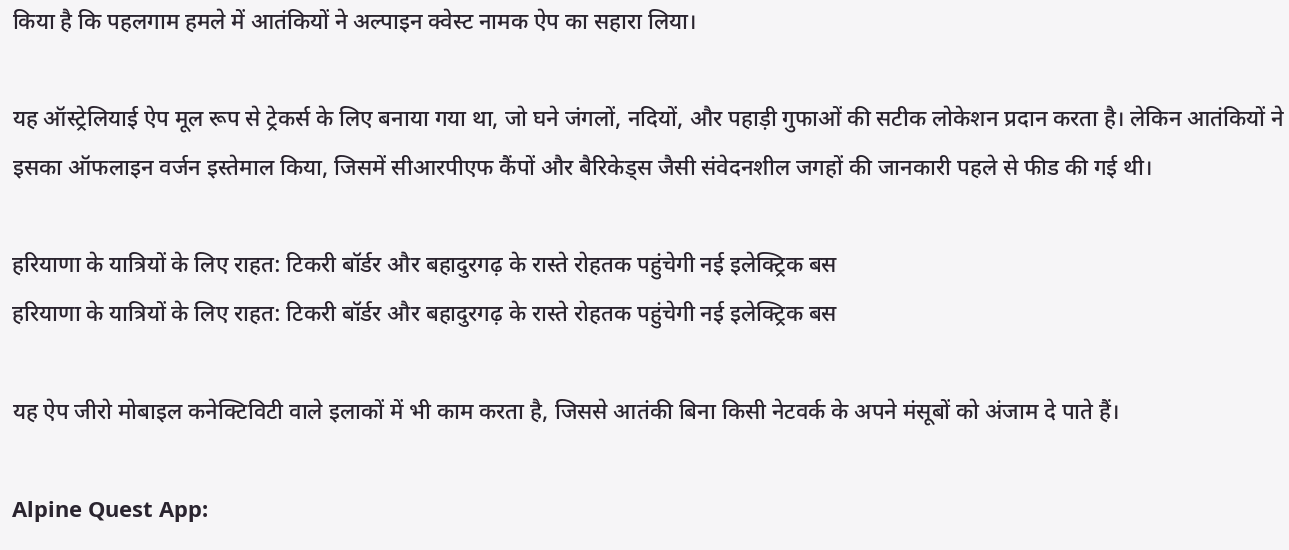किया है कि पहलगाम हमले में आतंकियों ने अल्पाइन क्वेस्ट नामक ऐप का सहारा लिया।

यह ऑस्ट्रेलियाई ऐप मूल रूप से ट्रेकर्स के लिए बनाया गया था, जो घने जंगलों, नदियों, और पहाड़ी गुफाओं की सटीक लोकेशन प्रदान करता है। लेकिन आतंकियों ने इसका ऑफलाइन वर्जन इस्तेमाल किया, जिसमें सीआरपीएफ कैंपों और बैरिकेड्स जैसी संवेदनशील जगहों की जानकारी पहले से फीड की गई थी।

हरियाणा के यात्रियों के लिए राहत: टिकरी बॉर्डर और बहादुरगढ़ के रास्ते रोहतक पहुंचेगी नई इलेक्ट्रिक बस
हरियाणा के यात्रियों के लिए राहत: टिकरी बॉर्डर और बहादुरगढ़ के रास्ते रोहतक पहुंचेगी नई इलेक्ट्रिक बस

यह ऐप जीरो मोबाइल कनेक्टिविटी वाले इलाकों में भी काम करता है, जिससे आतंकी बिना किसी नेटवर्क के अपने मंसूबों को अंजाम दे पाते हैं।

Alpine Quest App: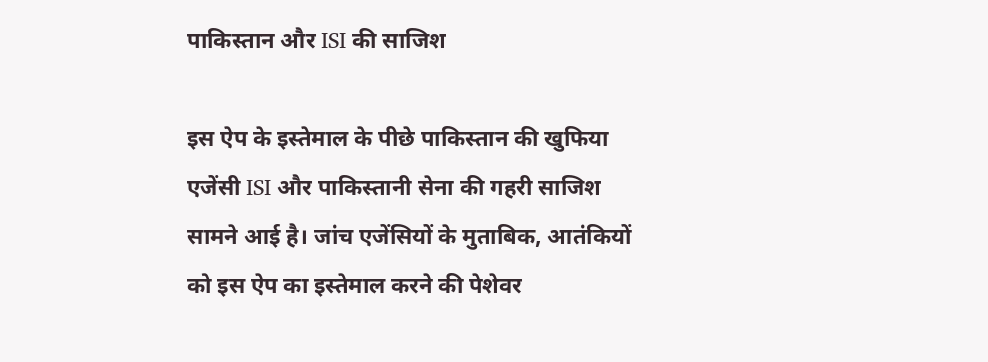पाकिस्तान और ISI की साजिश

इस ऐप के इस्तेमाल के पीछे पाकिस्तान की खुफिया एजेंसी ISI और पाकिस्तानी सेना की गहरी साजिश सामने आई है। जांच एजेंसियों के मुताबिक, आतंकियों को इस ऐप का इस्तेमाल करने की पेशेवर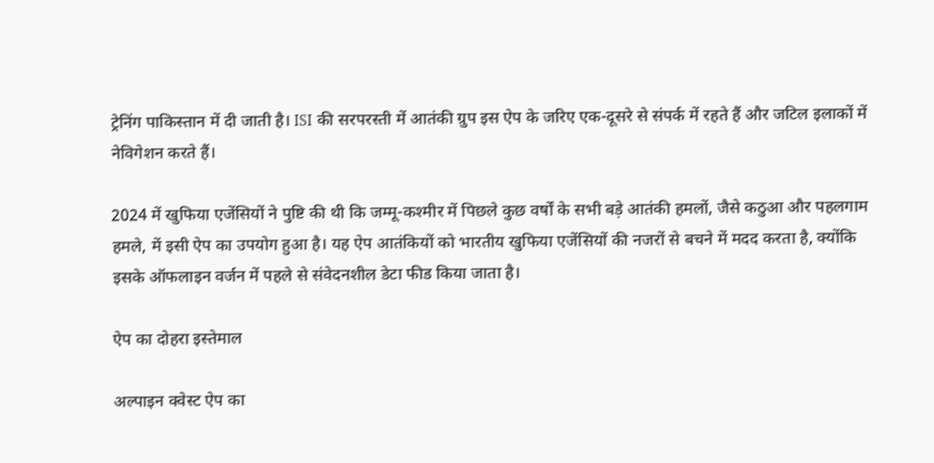ट्रेनिंग पाकिस्तान में दी जाती है। ISI की सरपरस्ती में आतंकी ग्रुप इस ऐप के जरिए एक-दूसरे से संपर्क में रहते हैं और जटिल इलाकों में नेविगेशन करते हैं।

2024 में खुफिया एजेंसियों ने पुष्टि की थी कि जम्मू-कश्मीर में पिछले कुछ वर्षों के सभी बड़े आतंकी हमलों, जैसे कठुआ और पहलगाम हमले, में इसी ऐप का उपयोग हुआ है। यह ऐप आतंकियों को भारतीय खुफिया एजेंसियों की नजरों से बचने में मदद करता है, क्योंकि इसके ऑफलाइन वर्जन में पहले से संवेदनशील डेटा फीड किया जाता है।

ऐप का दोहरा इस्तेमाल

अल्पाइन क्वेस्ट ऐप का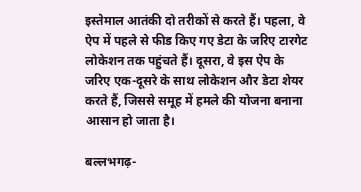इस्तेमाल आतंकी दो तरीकों से करते हैं। पहला, वे ऐप में पहले से फीड किए गए डेटा के जरिए टारगेट लोकेशन तक पहुंचते हैं। दूसरा, वे इस ऐप के जरिए एक-दूसरे के साथ लोकेशन और डेटा शेयर करते हैं, जिससे समूह में हमले की योजना बनाना आसान हो जाता है।

बल्लभगढ़-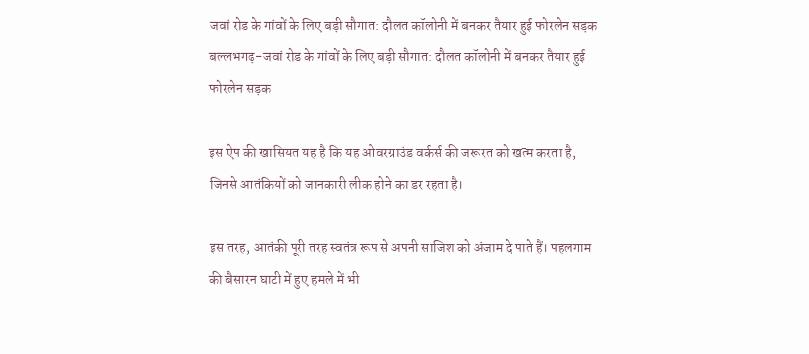जवां रोड के गांवों के लिए बड़ी सौगात: दौलत कॉलोनी में बनकर तैयार हुई फोरलेन सड़क
बल्लभगढ़-जवां रोड के गांवों के लिए बड़ी सौगात: दौलत कॉलोनी में बनकर तैयार हुई फोरलेन सड़क

इस ऐप की खासियत यह है कि यह ओवरग्राउंड वर्कर्स की जरूरत को खत्म करता है, जिनसे आतंकियों को जानकारी लीक होने का डर रहता है।

इस तरह, आतंकी पूरी तरह स्वतंत्र रूप से अपनी साजिश को अंजाम दे पाते हैं। पहलगाम की बैसारन घाटी में हुए हमले में भी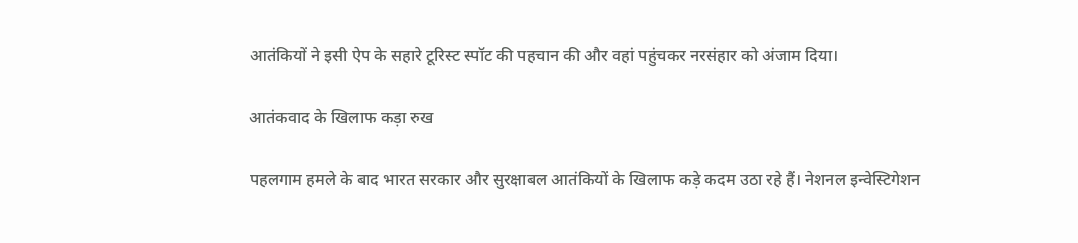आतंकियों ने इसी ऐप के सहारे टूरिस्ट स्पॉट की पहचान की और वहां पहुंचकर नरसंहार को अंजाम दिया।

आतंकवाद के खिलाफ कड़ा रुख

पहलगाम हमले के बाद भारत सरकार और सुरक्षाबल आतंकियों के खिलाफ कड़े कदम उठा रहे हैं। नेशनल इन्वेस्टिगेशन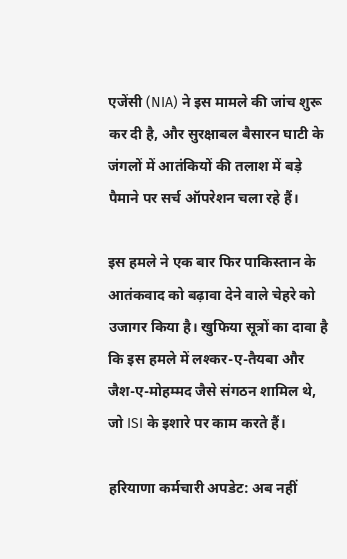एजेंसी (NIA) ने इस मामले की जांच शुरू कर दी है, और सुरक्षाबल बैसारन घाटी के जंगलों में आतंकियों की तलाश में बड़े पैमाने पर सर्च ऑपरेशन चला रहे हैं।

इस हमले ने एक बार फिर पाकिस्तान के आतंकवाद को बढ़ावा देने वाले चेहरे को उजागर किया है। खुफिया सूत्रों का दावा है कि इस हमले में लश्कर-ए-तैयबा और जैश-ए-मोहम्मद जैसे संगठन शामिल थे, जो ISI के इशारे पर काम करते हैं।

हरियाणा कर्मचारी अपडेट: अब नहीं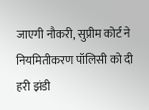जाएगी नौकरी, सुप्रीम कोर्ट ने नियमितीकरण पॉलिसी को दी हरी झंडी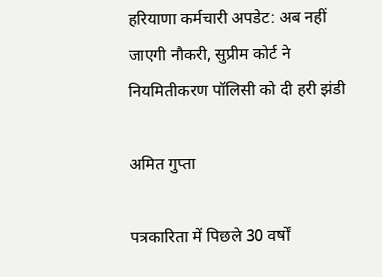हरियाणा कर्मचारी अपडेट: अब नहीं जाएगी नौकरी, सुप्रीम कोर्ट ने नियमितीकरण पॉलिसी को दी हरी झंडी

अमित गुप्ता

पत्रकारिता में पिछले 30 वर्षों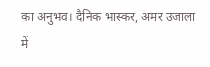का अनुभव। दैनिक भास्कर, अमर उजाला में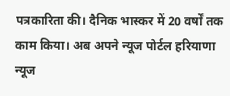पत्रकारिता की। दैनिक भास्कर में 20 वर्षों तक काम किया। अब अपने न्यूज पोर्टल हरियाणा न्यूज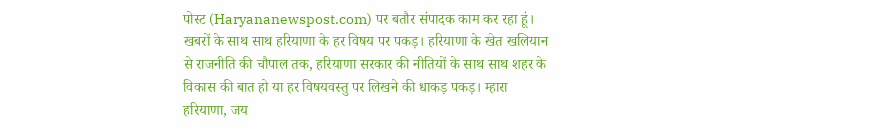पोस्ट (Haryananewspost.com) पर बतौर संपादक काम कर रहा हूं। खबरों के साथ साथ हरियाणा के हर विषय पर पकड़। हरियाणा के खेत खलियान से राजनीति की चौपाल तक, हरियाणा सरकार की नीतियों के साथ साथ शहर के विकास की बात हो या हर विषयवस्तु पर लिखने की धाकड़ पकड़। म्हारा हरियाणा, जय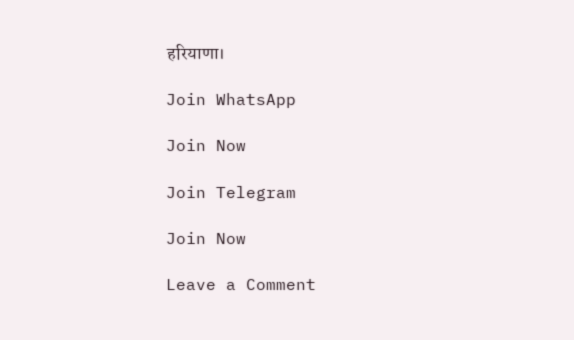हरियाणा।

Join WhatsApp

Join Now

Join Telegram

Join Now

Leave a Comment